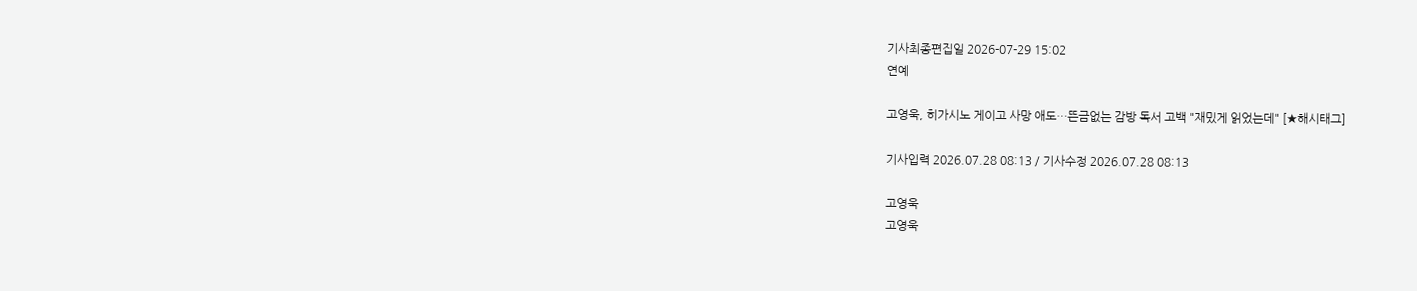기사최종편집일 2026-07-29 15:02
연예

고영욱, 히가시노 게이고 사망 애도…뜬금없는 감방 독서 고백 "재밌게 읽었는데" [★해시태그]

기사입력 2026.07.28 08:13 / 기사수정 2026.07.28 08:13

고영욱
고영욱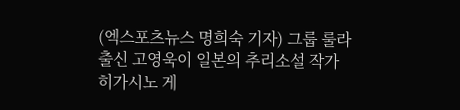(엑스포츠뉴스 명희숙 기자) 그룹 룰라 출신 고영욱이 일본의 추리소설 작가 히가시노 게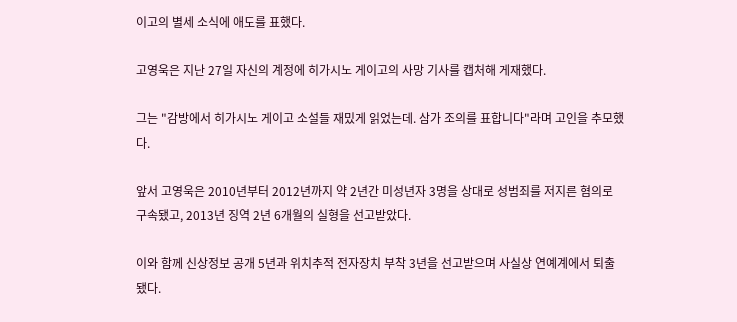이고의 별세 소식에 애도를 표했다.

고영욱은 지난 27일 자신의 계정에 히가시노 게이고의 사망 기사를 캡처해 게재했다.

그는 "감방에서 히가시노 게이고 소설들 재밌게 읽었는데. 삼가 조의를 표합니다"라며 고인을 추모했다.

앞서 고영욱은 2010년부터 2012년까지 약 2년간 미성년자 3명을 상대로 성범죄를 저지른 혐의로 구속됐고, 2013년 징역 2년 6개월의 실형을 선고받았다.

이와 함께 신상정보 공개 5년과 위치추적 전자장치 부착 3년을 선고받으며 사실상 연예계에서 퇴출됐다.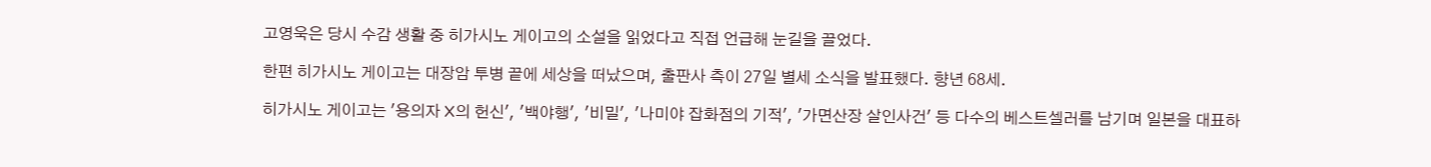고영욱은 당시 수감 생활 중 히가시노 게이고의 소설을 읽었다고 직접 언급해 눈길을 끌었다.

한편 히가시노 게이고는 대장암 투병 끝에 세상을 떠났으며, 출판사 측이 27일 별세 소식을 발표했다. 향년 68세.

히가시노 게이고는 '용의자 X의 헌신', '백야행', '비밀', '나미야 잡화점의 기적', '가면산장 살인사건' 등 다수의 베스트셀러를 남기며 일본을 대표하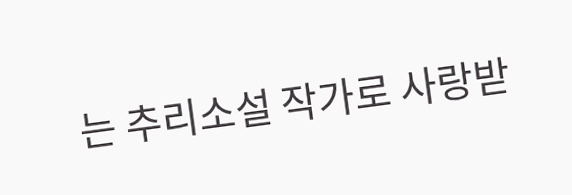는 추리소설 작가로 사랑받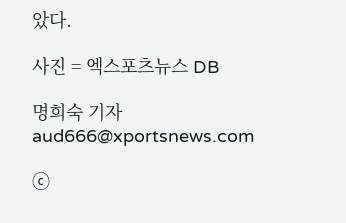았다.

사진 = 엑스포츠뉴스 DB

명희숙 기자 aud666@xportsnews.com

ⓒ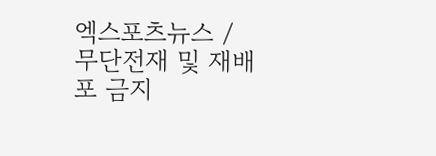엑스포츠뉴스 / 무단전재 및 재배포 금지